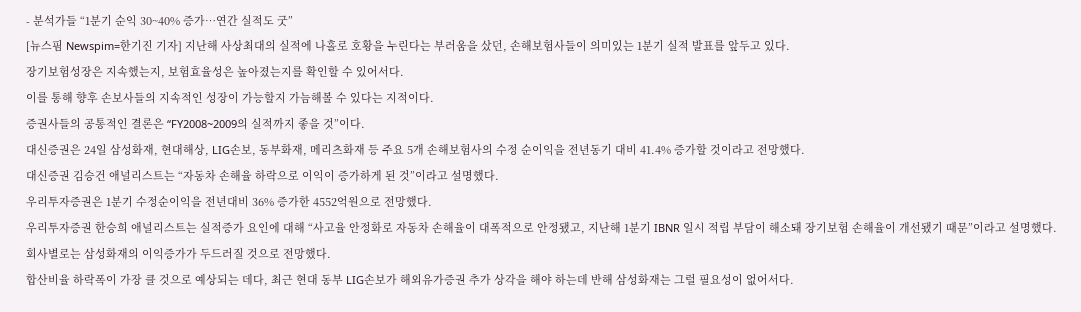- 분석가들 “1분기 순익 30~40% 증가…연간 실적도 굿”
[뉴스핌 Newspim=한기진 기자] 지난해 사상최대의 실적에 나홀로 호황을 누린다는 부러움을 샀던, 손해보험사들이 의미있는 1분기 실적 발표를 앞두고 있다.
장기보험성장은 지속했는지, 보험효율성은 높아졌는지를 확인할 수 있어서다.
이를 통해 향후 손보사들의 지속적인 성장이 가능할지 가늠해볼 수 있다는 지적이다.
증권사들의 공통적인 결론은 “FY2008~2009의 실적까지 좋을 것”이다.
대신증권은 24일 삼성화재, 현대해상, LIG손보, 동부화재, 메리츠화재 등 주요 5개 손해보험사의 수정 순이익을 전년동기 대비 41.4% 증가할 것이라고 전망했다.
대신증권 김승건 애널리스트는 “자동차 손해율 하락으로 이익이 증가하게 된 것”이라고 설명했다.
우리투자증권은 1분기 수정순이익을 전년대비 36% 증가한 4552억원으로 전망했다.
우리투자증권 한승희 애널리스트는 실적증가 요인에 대해 “사고율 안정화로 자동차 손해율이 대폭적으로 안정됐고, 지난해 1분기 IBNR 일시 적립 부담이 해소돼 장기보험 손해율이 개선됐기 때문”이라고 설명했다.
회사별로는 삼성화재의 이익증가가 두드러질 것으로 전망했다.
합산비율 하락폭이 가장 클 것으로 예상되는 데다, 최근 현대 동부 LIG손보가 해외유가증권 추가 상각을 해야 하는데 반해 삼성화재는 그럴 필요성이 없어서다.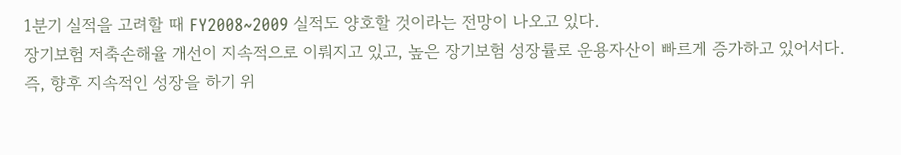1분기 실적을 고려할 때 FY2008~2009 실적도 양호할 것이라는 전망이 나오고 있다.
장기보험 저축손해율 개선이 지속적으로 이뤄지고 있고, 높은 장기보험 성장률로 운용자산이 빠르게 증가하고 있어서다.
즉, 향후 지속적인 성장을 하기 위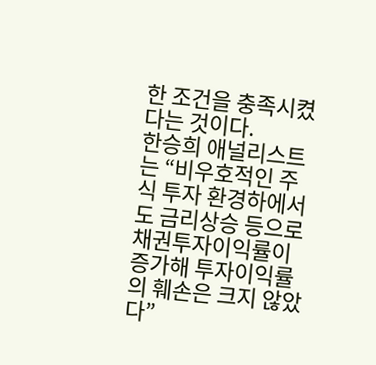한 조건을 충족시켰다는 것이다.
한승희 애널리스트는 “비우호적인 주식 투자 환경하에서도 금리상승 등으로 채권투자이익률이 증가해 투자이익률의 훼손은 크지 않았다”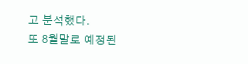고 분석했다.
또 8월말로 예정된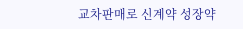교차판매로 신계약 성장약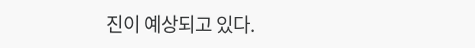진이 예상되고 있다.